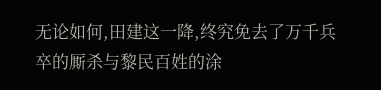无论如何,田建这一降,终究免去了万千兵卒的厮杀与黎民百姓的涂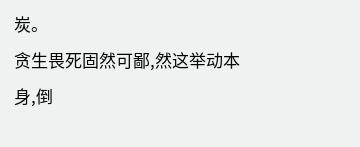炭。
贪生畏死固然可鄙,然这举动本身,倒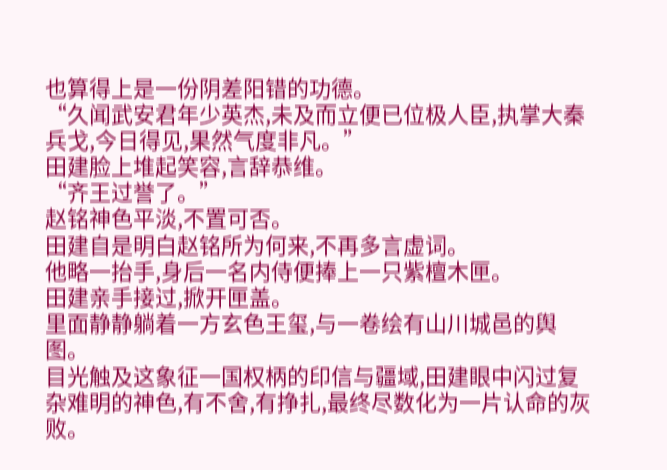也算得上是一份阴差阳错的功德。
“久闻武安君年少英杰,未及而立便已位极人臣,执掌大秦兵戈,今日得见,果然气度非凡。”
田建脸上堆起笑容,言辞恭维。
“齐王过誉了。”
赵铭神色平淡,不置可否。
田建自是明白赵铭所为何来,不再多言虚词。
他略一抬手,身后一名内侍便捧上一只紫檀木匣。
田建亲手接过,掀开匣盖。
里面静静躺着一方玄色王玺,与一卷绘有山川城邑的舆图。
目光触及这象征一国权柄的印信与疆域,田建眼中闪过复杂难明的神色,有不舍,有挣扎,最终尽数化为一片认命的灰败。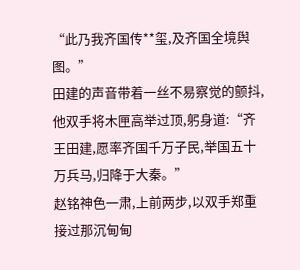“此乃我齐国传**玺,及齐国全境舆图。”
田建的声音带着一丝不易察觉的颤抖,他双手将木匣高举过顶,躬身道:“齐王田建,愿率齐国千万子民,举国五十万兵马,归降于大秦。”
赵铭神色一肃,上前两步,以双手郑重接过那沉甸甸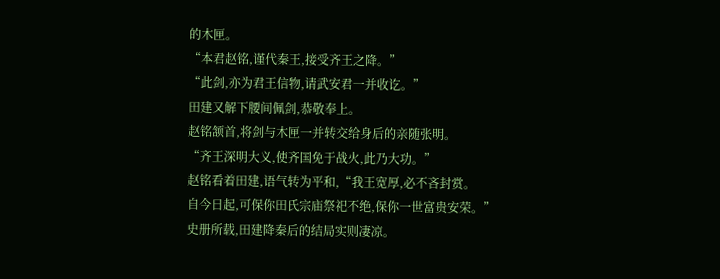的木匣。
“本君赵铭,谨代秦王,接受齐王之降。”
“此剑,亦为君王信物,请武安君一并收讫。”
田建又解下腰间佩剑,恭敬奉上。
赵铭颔首,将剑与木匣一并转交给身后的亲随张明。
“齐王深明大义,使齐国免于战火,此乃大功。”
赵铭看着田建,语气转为平和,“我王宽厚,必不吝封赏。
自今日起,可保你田氏宗庙祭祀不绝,保你一世富贵安荣。”
史册所载,田建降秦后的结局实则凄凉。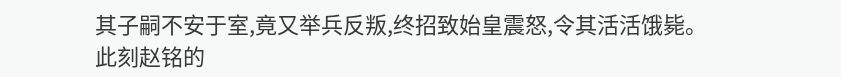其子嗣不安于室,竟又举兵反叛,终招致始皇震怒,令其活活饿毙。
此刻赵铭的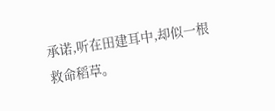承诺,听在田建耳中,却似一根救命稻草。